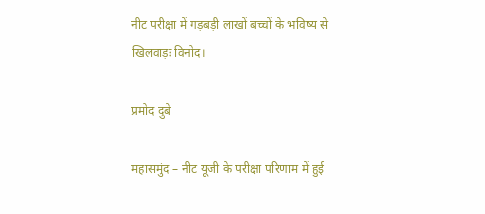नीट परीक्षा में गड़बड़ी लाखों बच्चों के भविष्य से खिलवाड़ः विनोद।

प्रमोद दुबे

महासमुंद – नीट यूजी के परीक्षा परिणाम में हुई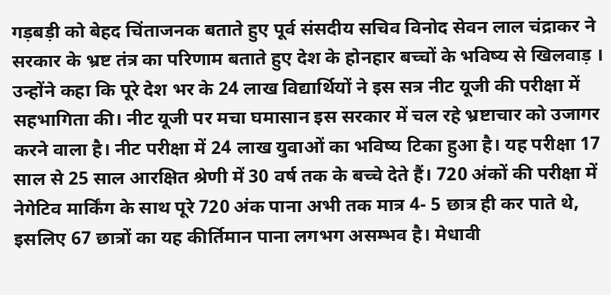गड़बड़ी को बेहद चिंताजनक बताते हुए पूर्व संसदीय सचिव विनोद सेवन लाल चंद्राकर ने सरकार के भ्रष्ट तंत्र का परिणाम बताते हुए देश के होनहार बच्चों के भविष्य से खिलवाड़ ।
उन्होंने कहा कि पूरे देश भर के 24 लाख विद्यार्थियों ने इस सत्र नीट यूजी की परीक्षा में सहभागिता की। नीट यूजी पर मचा घमासान इस सरकार में चल रहे भ्रष्टाचार को उजागर करने वाला है। नीट परीक्षा में 24 लाख युवाओं का भविष्य टिका हुआ है। यह परीक्षा 17 साल से 25 साल आरक्षित श्रेणी में 30 वर्ष तक के बच्चे देते हैं। 720 अंकों की परीक्षा में नेगेटिव मार्किंग के साथ पूरे 720 अंक पाना अभी तक मात्र 4- 5 छात्र ही कर पाते थे, इसलिए 67 छात्रों का यह कीर्तिमान पाना लगभग असम्भव है। मेधावी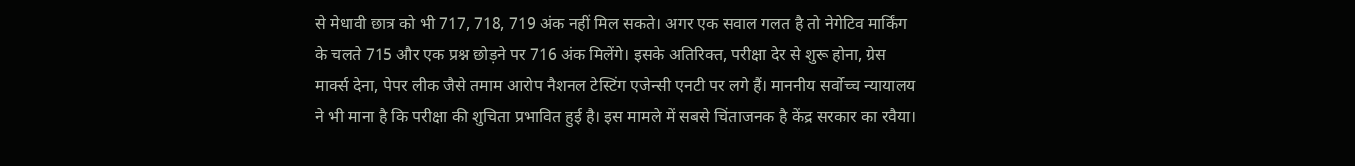से मेधावी छात्र को भी 717, 718, 719 अंक नहीं मिल सकते। अगर एक सवाल गलत है तो नेगेटिव मार्किंग के चलते 715 और एक प्रश्न छोड़ने पर 716 अंक मिलेंगे। इसके अतिरिक्त, परीक्षा देर से शुरू होना, ग्रेस मार्क्स देना, पेपर लीक जैसे तमाम आरोप नैशनल टेस्टिंग एजेन्सी एनटी पर लगे हैं। माननीय सर्वोच्च न्यायालय ने भी माना है कि परीक्षा की शुचिता प्रभावित हुई है। इस मामले में सबसे चिंताजनक है केंद्र सरकार का रवैया।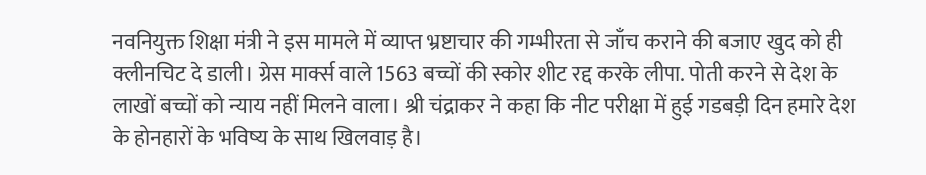नवनियुक्त शिक्षा मंत्री ने इस मामले में व्याप्त भ्रष्टाचार की गम्भीरता से जाँच कराने की बजाए खुद को ही क्लीनचिट दे डाली। ग्रेस मार्क्स वाले 1563 बच्चों की स्कोर शीट रद्द करके लीपा. पोती करने से देश के लाखों बच्चों को न्याय नहीं मिलने वाला। श्री चंद्राकर ने कहा कि नीट परीक्षा में हुई गडबड़ी दिन हमारे देश के होनहारों के भविष्य के साथ खिलवाड़ है।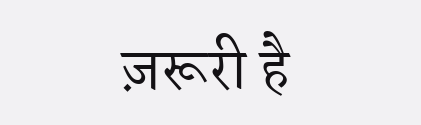ज़रूरी है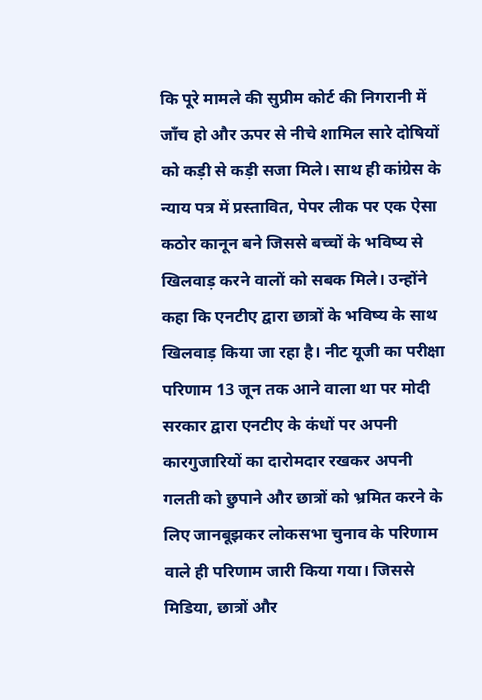कि पूरे मामले की सुप्रीम कोर्ट की निगरानी में जाँच हो और ऊपर से नीचे शामिल सारे दोषियों को कड़ी से कड़ी सजा मिले। साथ ही कांग्रेस के न्याय पत्र में प्रस्तावित, पेपर लीक पर एक ऐसा कठोर कानून बने जिससे बच्चों के भविष्य से खिलवाड़ करने वालों को सबक मिले। उन्होंने कहा कि एनटीए द्वारा छात्रों के भविष्य के साथ खिलवाड़ किया जा रहा है। नीट यूजी का परीक्षा परिणाम 13 जून तक आने वाला था पर मोदी सरकार द्वारा एनटीए के कंधों पर अपनी कारगुजारियों का दारोमदार रखकर अपनी गलती को छुपाने और छात्रों को भ्रमित करने के लिए जानबूझकर लोकसभा चुनाव के परिणाम वाले ही परिणाम जारी किया गया। जिससे मिडिया, छात्रों और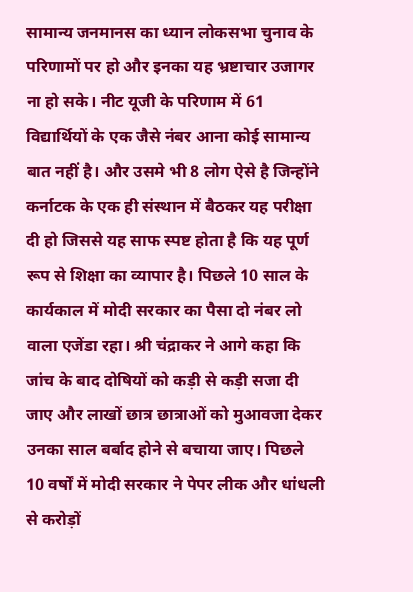सामान्य जनमानस का ध्यान लोकसभा चुनाव के परिणामों पर हो और इनका यह भ्रष्टाचार उजागर ना हो सके। नीट यूजी के परिणाम में 61 विद्यार्थियों के एक जैसे नंबर आना कोई सामान्य बात नहीं है। और उसमे भी 8 लोग ऐसे है जिन्होंने कर्नाटक के एक ही संस्थान में बैठकर यह परीक्षा दी हो जिससे यह साफ स्पष्ट होता है कि यह पूर्ण रूप से शिक्षा का व्यापार है। पिछले 10 साल के कार्यकाल में मोदी सरकार का पैसा दो नंबर लो वाला एजेंडा रहा। श्री चंद्राकर ने आगे कहा कि जांच के बाद दोषियों को कड़ी से कड़ी सजा दी जाए और लाखों छात्र छात्राओं को मुआवजा देकर उनका साल बर्बाद होने से बचाया जाए। पिछले 10 वर्षों में मोदी सरकार ने पेपर लीक और धांधली से करोड़ों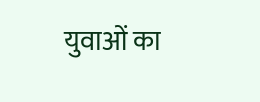युवाओं का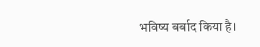भविष्य बर्बाद किया है।